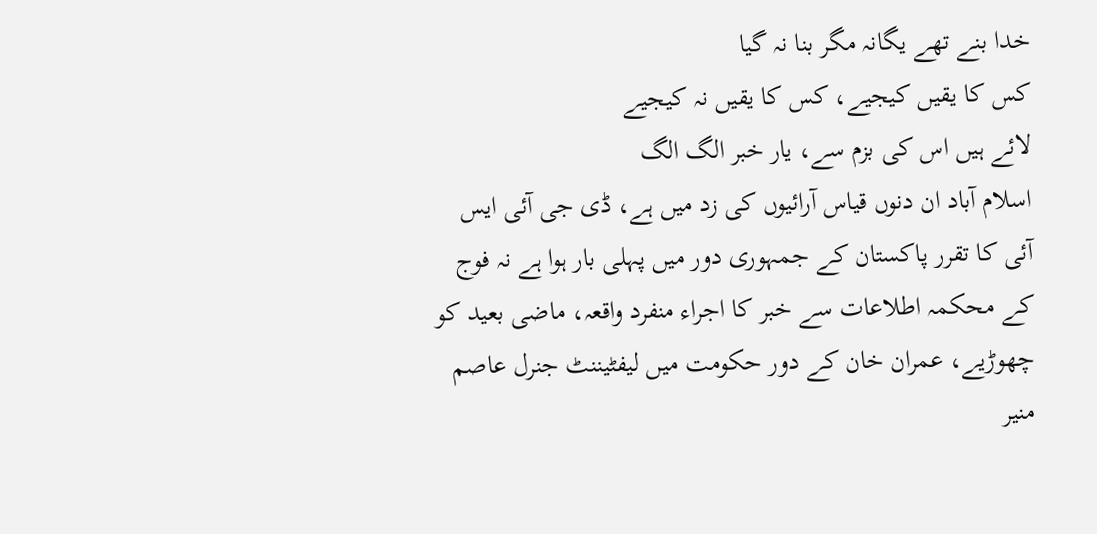خدا بنے تھے یگانہ مگر بنا نہ گیا
کس کا یقیں کیجیے، کس کا یقیں نہ کیجیے
لائے ہیں اس کی بزم سے، یار خبر الگ الگ
اسلام آباد ان دنوں قیاس آرائیوں کی زد میں ہے، ڈی جی آئی ایس آئی کا تقرر پاکستان کے جمہوری دور میں پہلی بار ہوا ہے نہ فوج کے محکمہ اطلاعات سے خبر کا اجراء منفرد واقعہ، ماضی بعید کو چھوڑیے، عمران خان کے دور حکومت میں لیفٹیننٹ جنرل عاصم منیر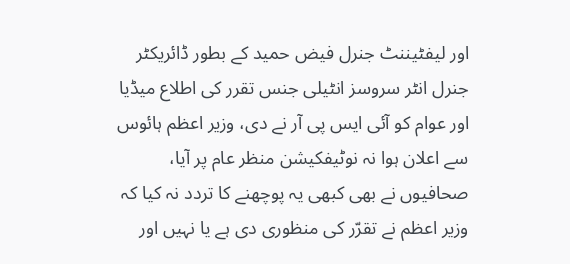اور لیفٹیننٹ جنرل فیض حمید کے بطور ڈائریکٹر جنرل انٹر سروسز انٹیلی جنس تقرر کی اطلاع میڈیا اور عوام کو آئی ایس پی آر نے دی، وزیر اعظم ہائوس سے اعلان ہوا نہ نوٹیفکیشن منظر عام پر آیا، صحافیوں نے بھی کبھی یہ پوچھنے کا تردد نہ کیا کہ وزیر اعظم نے تقرّر کی منظوری دی ہے یا نہیں اور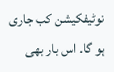نوٹیفکیشن کب جاری ہو گا۔ اس بار بھی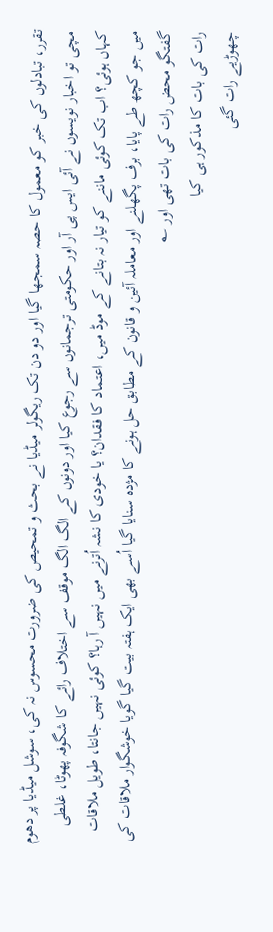تقرر، تبادلوں کی خبر کو معمول کا حصہ سمجھا گیا اور دو دن تک ریگولر میڈیا نے بحث و تمحیص کی ضرورت محسوس نہ کی، سوشل میڈیا پر دھوم مچی تو اخبار نویسوں نے آئی ایس پی آر اور حکومتی ترجمانوں سے رجوع کیا اور دونوں کے الگ الگ موقف سے اختلاف رائے کا شگوفہ پھوٹا، غلطی کہاں ہوئی؟ اب تک کوئی ماننے کو تیار نہ بتانے کے موڈ میں، اعتماد کا فقدان؟ یا خودی کا نشہ اُترنے میں نہیں آ رہا؟ کوئی نہیں جانتا، طویل ملاقات میں جو کچھ طے پایا، برف پگھلنے اور معاملہ آئین و قانون کے مطابق حل ہونے کا مژدہ سنایا گیا اُسے بھی ایک ہفتہ بیت گیا گویا خوشگوار ملاقات کی گفتگو محض رات کی بات تھی اور ؎
رات کی بات کا مذکور ہی کیا
چھوڑیے رات گئی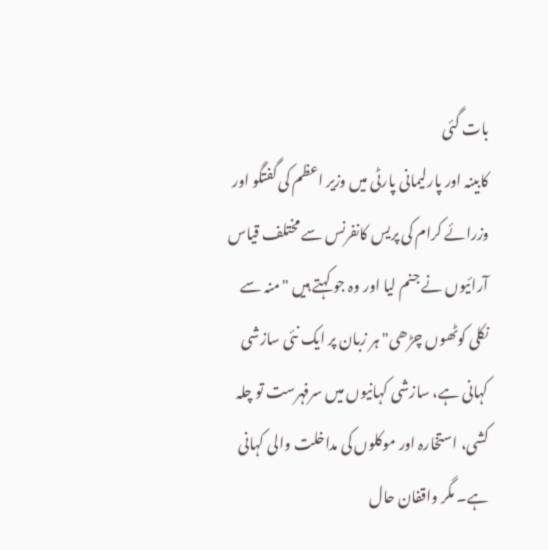بات گئی
کابینہ اور پارلیمانی پارٹی میں وزیر اعظم کی گفتگو اور وزرائے کرام کی پریس کانفرنس سے مختلف قیاس آرائیوں نے جنم لیا اور وہ جو کہتے ہیں "منہ سے نکلی کوٹھوں چڑھی" ہر زبان پر ایک نئی سازشی کہانی ہے، سازشی کہانیوں میں سرفہرست تو چلہ کشی، استخارہ اور موکلوں کی مداخلت والی کہانی ہے۔ مگر واقفان حال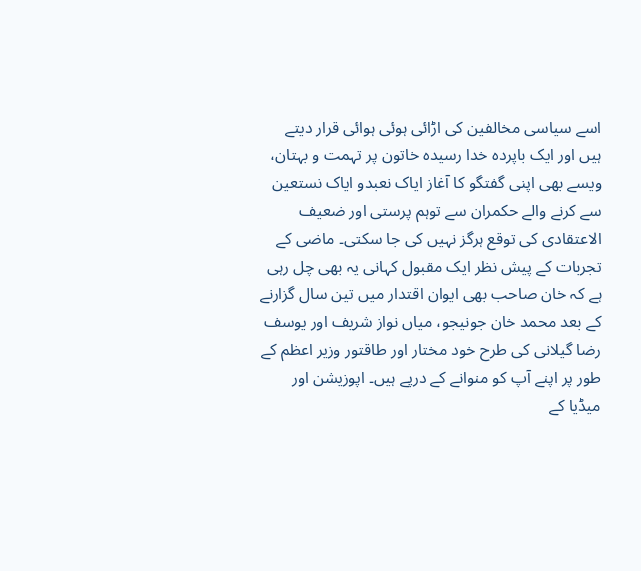اسے سیاسی مخالفین کی اڑائی ہوئی ہوائی قرار دیتے ہیں اور ایک باپردہ خدا رسیدہ خاتون پر تہمت و بہتان، ویسے بھی اپنی گفتگو کا آغاز ایاک نعبدو ایاک نستعین سے کرنے والے حکمران سے توہم پرستی اور ضعیف الاعتقادی کی توقع ہرگز نہیں کی جا سکتی۔ ماضی کے تجربات کے پیش نظر ایک مقبول کہانی یہ بھی چل رہی ہے کہ خان صاحب بھی ایوان اقتدار میں تین سال گزارنے کے بعد محمد خان جونیجو، میاں نواز شریف اور یوسف رضا گیلانی کی طرح خود مختار اور طاقتور وزیر اعظم کے طور پر اپنے آپ کو منوانے کے درپے ہیں۔ اپوزیشن اور میڈیا کے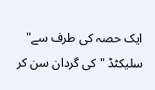ایک حصہ کی طرف سے" سلیکٹڈ "کی گردان سن کر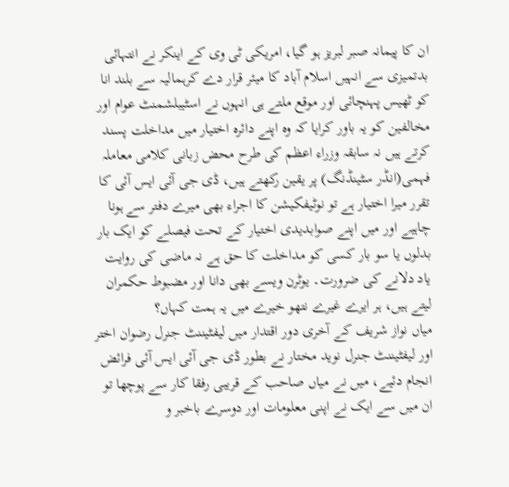ان کا پیمانہ صبر لبریز ہو گیا، امریکی ٹی وی کے اینکر نے انتہائی بدتمیزی سے انہیں اسلام آباد کا میئر قرار دے کرہمالیہ سے بلند انا کو ٹھیس پہنچائی اور موقع ملتے ہی انہوں نے اسٹیبلشمنٹ عوام اور مخالفین کو یہ باور کرایا کہ وہ اپنے دائرہ اختیار میں مداخلت پسند کرتے ہیں نہ سابقہ وزراء اعظم کی طرح محض زبانی کلامی معاملہ فہمی(انڈر سٹینڈنگ) پر یقین رکھتے ہیں، ڈی جی آئی ایس آئی کا تقرر میرا اختیار ہے تو نوٹیفکیشن کا اجراء بھی میرے دفتر سے ہونا چاہیے اور میں اپنے صوابدیدی اختیار کے تحت فیصلے کو ایک بار بدلوں یا سو بار کسی کو مداخلت کا حق ہے نہ ماضی کی روایت یاد دلانے کی ضرورت۔ یوٹرن ویسے بھی دانا اور مضبوط حکمران لیتے ہیں، ہر ایرے غیرے نتھو خیرے میں یہ ہمت کہاں؟
میاں نواز شریف کے آخری دور اقتدار میں لیفٹیننٹ جنرل رضوان اختر اور لیفٹیننٹ جنرل نوید مختار نے بطور ڈی جی آئی ایس آئی فرائض انجام دئیے، میں نے میاں صاحب کے قریبی رفقا کار سے پوچھا تو ان میں سے ایک نے اپنی معلومات اور دوسرے باخبر و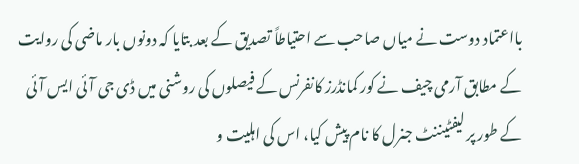بااعتماد دوست نے میاں صاحب سے احتیاطاً تصدیق کے بعد بتایا کہ دونوں بار ماضی کی روایت کے مطابق آرمی چیف نے کور کمانڈرز کانفرنس کے فیصلوں کی روشنی میں ڈی جی آئی ایس آئی کے طور پر لیفٹیننٹ جنرل کا نام پیش کیا، اس کی اہلیت و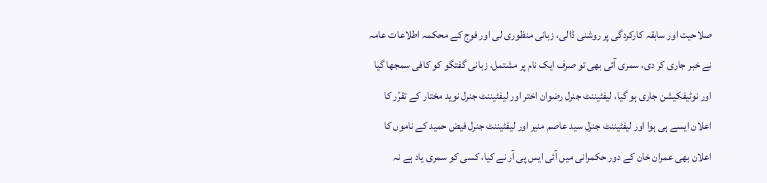صلاحیت اور سابقہ کارکردگی پر روشنی ڈالی، زبانی منظوری لی اور فوج کے محکمہ اطلاعات عامہ نے خبر جاری کر دی، سمری آئی بھی تو صرف ایک نام پر مشتمل، زبانی گفتگو کو کافی سمجھا گیا اور نوٹیفکیشن جاری ہو گیا، لیفٹیننٹ جنرل رضوان اختر اور لیفٹیننٹ جنرل نوید مختار کے تقرّر کا اعلان ایسے ہی ہوا اور لیفٹیننٹ جنرل سید عاصم منیر اور لیفٹیننٹ جنرل فیض حمید کے ناموں کا اعلان بھی عمران خان کے دور حکمرانی میں آئی ایس پی آر نے کیا، کسی کو سمری یاد ہے نہ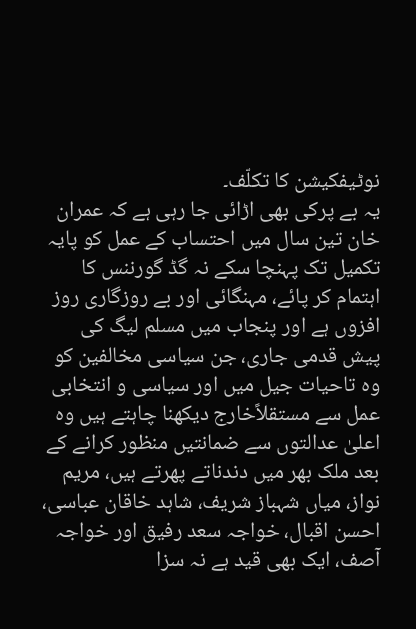نوٹیفکیشن کا تکلّف۔
یہ بے پرکی بھی اڑائی جا رہی ہے کہ عمران خان تین سال میں احتساب کے عمل کو پایہ تکمیل تک پہنچا سکے نہ گڈ گورننس کا اہتمام کر پائے، مہنگائی اور بے روزگاری روز افزوں ہے اور پنجاب میں مسلم لیگ کی پیش قدمی جاری، جن سیاسی مخالفین کو وہ تاحیات جیل میں اور سیاسی و انتخابی عمل سے مستقلاًخارج دیکھنا چاہتے ہیں وہ اعلیٰ عدالتوں سے ضمانتیں منظور کرانے کے بعد ملک بھر میں دندناتے پھرتے ہیں، مریم نواز، میاں شہباز شریف، شاہد خاقان عباسی، احسن اقبال، خواجہ سعد رفیق اور خواجہ آصف، ایک بھی قید ہے نہ سزا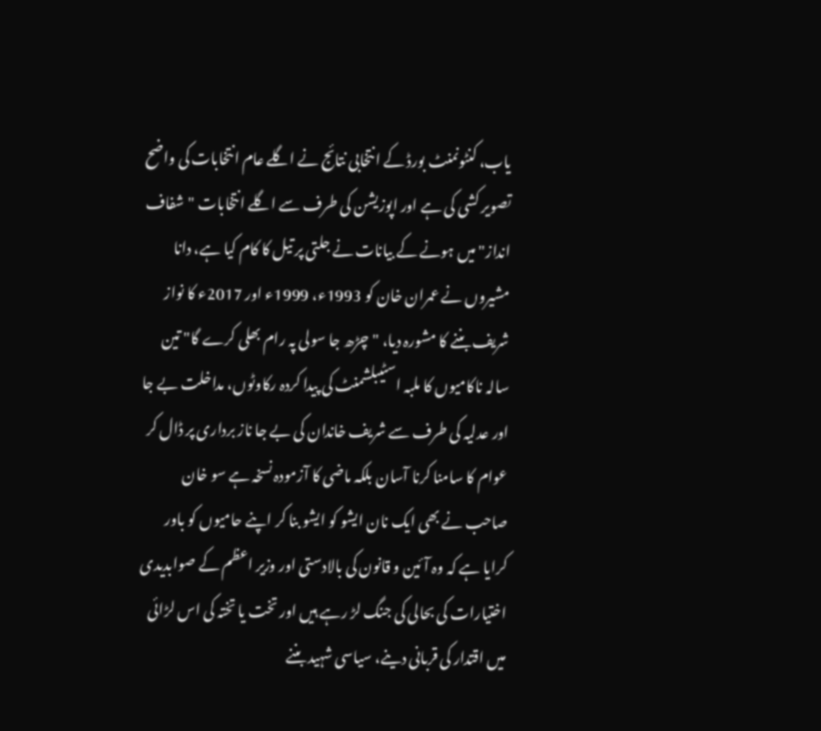یاب، کنٹونمنٹ بورڈ کے انتخابی نتائج نے اگلے عام انتخابات کی واضح تصویر کشی کی ہے اور اپوزیشن کی طرف سے اگلے انتخابات "شفاف انداز" میں ہونے کے بیانات نے جلتی پر تیل کا کام کیا ہے، دانا مشیروں نے عمران خان کو 1993ء، 1999ء اور 2017ء کا نواز شریف بننے کا مشورہ دیا، "چڑھ جا سولی پہ رام بھلی کرے گا" تین سالہ ناکامیوں کا ملبہ اسٹیبلشمنٹ کی پیدا کردہ رکاوٹوں، مداخلت بے جا اور عدلیہ کی طرف سے شریف خاندان کی بے جا ناز برداری پر ڈال کر عوام کا سامنا کرنا آسان بلکہ ماضی کا آزمودہ نسخہ ہے سو خان صاحب نے بھی ایک نان ایشو کو ایشو بنا کر اپنے حامیوں کو باور کرایا ہے کہ وہ آئین و قانون کی بالادستی اور وزیر اعظم کے صوابدیدی اختیارات کی بحالی کی جنگ لڑ رہے ہیں اور تخت یا تختہ کی اس لڑائی میں اقتدار کی قربانی دینے، سیاسی شہید بننے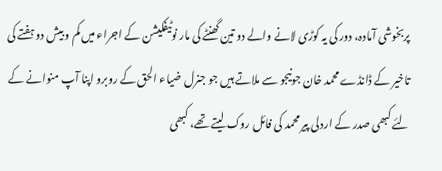پربخوشی آمادہ، دور کی یہ کوڑی لانے والے دو تین گھنٹے کی مار نوٹیفکیشن کے اجراء میں کم و بیش دو ہفتے کی تاخیر کے ڈانڈے محمد خان جونیجو سے ملاتے ہیں جو جنرل ضیاء الحق کے روبرو اپنا آپ منوانے کے لئے کبھی صدر کے اردلی پیر محمد کی فائل روک لیتے تھے، کبھی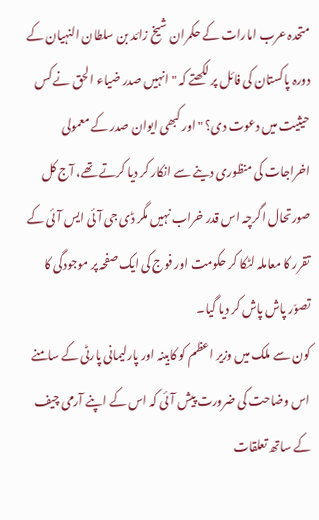متحدہ عرب امارات کے حکمران شیخ زائد بن سلطان النہیان کے دورہ پاکستان کی فائل پر لکھتے کہ "انہیں صدر ضیاء الحق نے کس حیثیت میں دعوت دی؟ "اور کبھی ایوان صدر کے معمولی اخراجات کی منظوری دینے سے انکار کر دیا کرتے تھے، آج کل صورتحال اگرچہ اس قدر خراب نہیں مگر ڈی جی آئی ایس آئی کے تقرر کا معاملہ لٹکا کر حکومت اور فوج کی ایک صفحہ پر موجودگی کا تصوّر پاش پاش کر دیا گیا۔
کون سے ملک میں وزیر اعظم کو کابینہ اور پارلیمانی پارٹی کے سامنے اس وضاحت کی ضرورت پیش آئی کہ اس کے اپنے آرمی چیف کے ساتھ تعلقات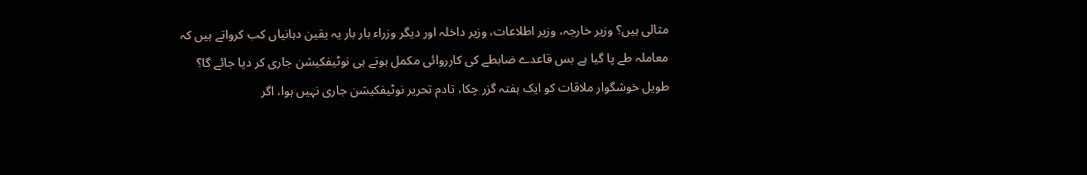مثالی ہیں؟ وزیر خارجہ، وزیر اطلاعات، وزیر داخلہ اور دیگر وزراء بار بار یہ یقین دہانیاں کب کرواتے ہیں کہ معاملہ طے پا گیا ہے بس قاعدے ضابطے کی کارروائی مکمل ہوتے ہی نوٹیفکیشن جاری کر دیا جائے گا؟ طویل خوشگوار ملاقات کو ایک ہفتہ گزر چکا، تادم تحریر نوٹیفکیشن جاری نہیں ہوا، اگر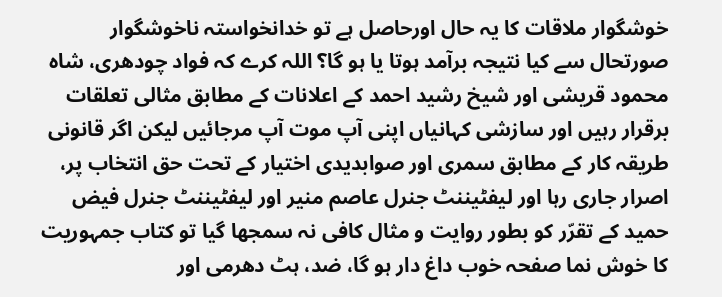خوشگوار ملاقات کا یہ حال اورحاصل ہے تو خدانخواستہ ناخوشگوار صورتحال سے کیا نتیجہ برآمد ہوتا یا ہو گا؟ اللہ کرے کہ فواد چودھری، شاہ محمود قریشی اور شیخ رشید احمد کے اعلانات کے مطابق مثالی تعلقات برقرار رہیں اور سازشی کہانیاں اپنی آپ موت آپ مرجائیں لیکن اگر قانونی طریقہ کار کے مطابق سمری اور صوابدیدی اختیار کے تحت حق انتخاب پر، اصرار جاری رہا اور لیفٹیننٹ جنرل عاصم منیر اور لیفٹیننٹ جنرل فیض حمید کے تقرّر کو بطور روایت و مثال کافی نہ سمجھا گیا تو کتاب جمہوریت کا خوش نما صفحہ خوب داغ دار ہو گا، ضد، ہٹ دھرمی اور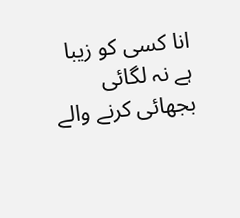انا کسی کو زیبا ہے نہ لگائی بجھائی کرنے والے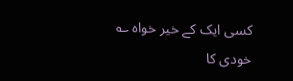کسی ایک کے خیر خواہ ؎
خودی کا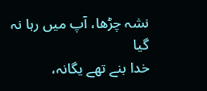نشہ چڑھا، آپ میں رہا نہ گیا
خدا بنے تھے یگانہ،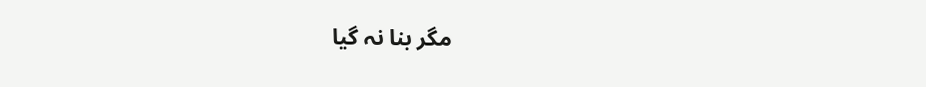مگر بنا نہ گیا